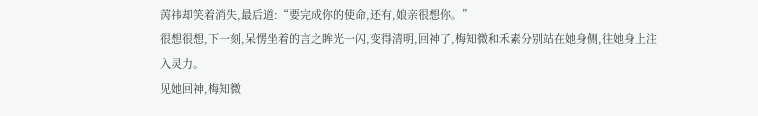苪祎却笑着消失,最后道:“要完成你的使命,还有,娘亲很想你。”
很想很想,下一刻,呆愣坐着的言之眸光一闪,变得清明,回神了,梅知微和禾素分别站在她身侧,往她身上注入灵力。
见她回神,梅知微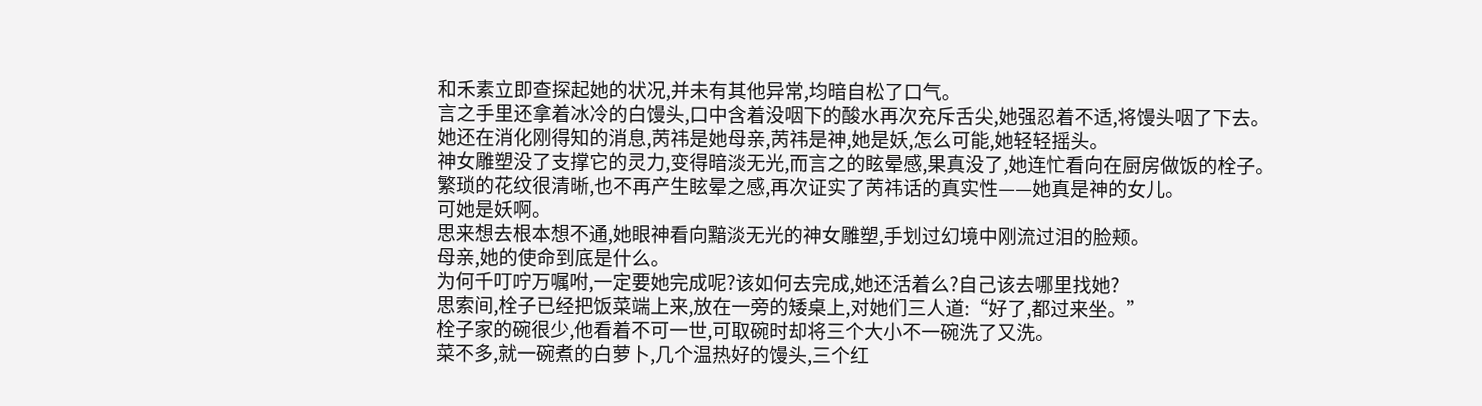和禾素立即查探起她的状况,并未有其他异常,均暗自松了口气。
言之手里还拿着冰冷的白馒头,口中含着没咽下的酸水再次充斥舌尖,她强忍着不适,将馒头咽了下去。
她还在消化刚得知的消息,苪祎是她母亲,苪祎是神,她是妖,怎么可能,她轻轻摇头。
神女雕塑没了支撑它的灵力,变得暗淡无光,而言之的眩晕感,果真没了,她连忙看向在厨房做饭的栓子。
繁琐的花纹很清晰,也不再产生眩晕之感,再次证实了苪祎话的真实性——她真是神的女儿。
可她是妖啊。
思来想去根本想不通,她眼神看向黯淡无光的神女雕塑,手划过幻境中刚流过泪的脸颊。
母亲,她的使命到底是什么。
为何千叮咛万嘱咐,一定要她完成呢?该如何去完成,她还活着么?自己该去哪里找她?
思索间,栓子已经把饭菜端上来,放在一旁的矮桌上,对她们三人道:“好了,都过来坐。”
栓子家的碗很少,他看着不可一世,可取碗时却将三个大小不一碗洗了又洗。
菜不多,就一碗煮的白萝卜,几个温热好的馒头,三个红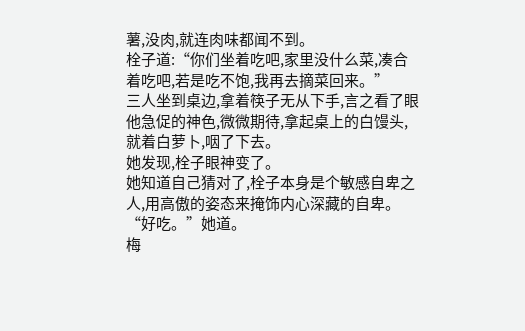薯,没肉,就连肉味都闻不到。
栓子道:“你们坐着吃吧,家里没什么菜,凑合着吃吧,若是吃不饱,我再去摘菜回来。”
三人坐到桌边,拿着筷子无从下手,言之看了眼他急促的神色,微微期待,拿起桌上的白馒头,就着白萝卜,咽了下去。
她发现,栓子眼神变了。
她知道自己猜对了,栓子本身是个敏感自卑之人,用高傲的姿态来掩饰内心深藏的自卑。
“好吃。”她道。
梅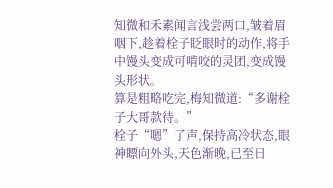知微和禾素闻言浅尝两口,皱着眉咽下,趁着栓子眨眼时的动作,将手中馒头变成可啃咬的灵团,变成馒头形状。
算是粗略吃完,梅知微道:“多谢栓子大哥款待。”
栓子“嗯”了声,保持高冷状态,眼神瞟向外头,天色渐晚,已至日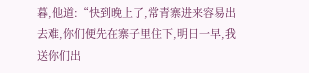暮,他道:“快到晚上了,常青寨进来容易出去难,你们便先在寨子里住下,明日一早,我送你们出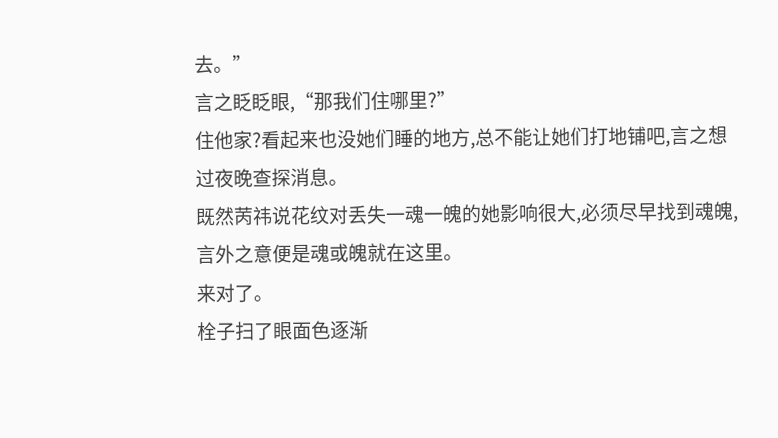去。”
言之眨眨眼,“那我们住哪里?”
住他家?看起来也没她们睡的地方,总不能让她们打地铺吧,言之想过夜晚查探消息。
既然苪祎说花纹对丢失一魂一魄的她影响很大,必须尽早找到魂魄,言外之意便是魂或魄就在这里。
来对了。
栓子扫了眼面色逐渐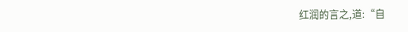红润的言之,道:“自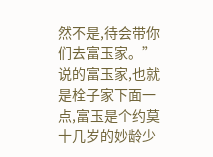然不是,待会带你们去富玉家。”
说的富玉家,也就是栓子家下面一点,富玉是个约莫十几岁的妙龄少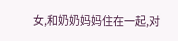女,和奶奶妈妈住在一起,对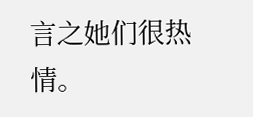言之她们很热情。